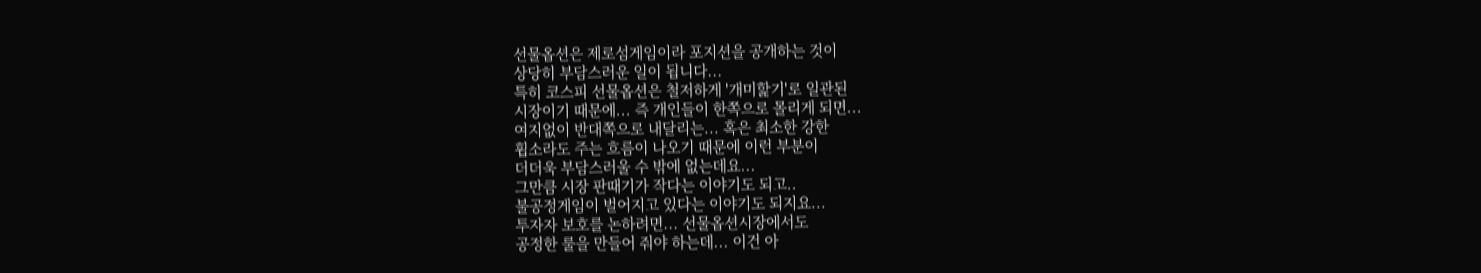선물옵션은 제로섬게임이라 포지션을 공개하는 것이
상당히 부담스러운 일이 됩니다...
특히 코스피 선물옵션은 철저하게 '개미핥기'로 일관된
시장이기 때문에... 즉 개인들이 한쪽으로 몰리게 되면...
여지없이 반대쪽으로 내달리는... 혹은 최소한 강한
휩소라도 주는 흐름이 나오기 때문에 이런 부분이
더더욱 부담스러울 수 밖에 없는데요...
그만큼 시장 판때기가 작다는 이야기도 되고..
불공정게임이 벌어지고 있다는 이야기도 되지요...
투자자 보호를 논하려면... 선물옵션시장에서도
공정한 룰을 만들어 줘야 하는데... 이건 아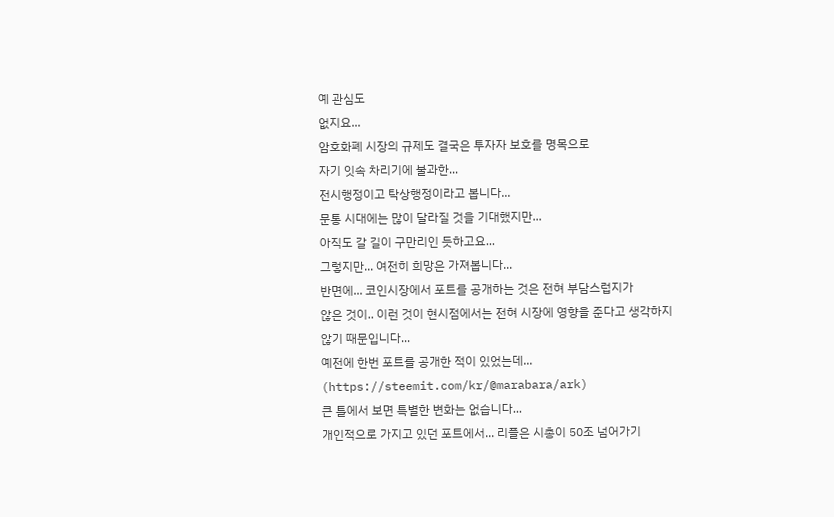예 관심도
없지요...
암호화폐 시장의 규제도 결국은 투자자 보호를 명목으로
자기 잇속 차리기에 불과한...
전시행정이고 탁상행정이라고 봅니다...
문통 시대에는 많이 달라질 것을 기대했지만...
아직도 갈 길이 구만리인 듯하고요...
그렇지만... 여전히 희망은 가져봅니다...
반면에... 코인시장에서 포트를 공개하는 것은 전혀 부담스럽지가
않은 것이.. 이런 것이 현시점에서는 전혀 시장에 영향을 준다고 생각하지
않기 때문입니다...
예전에 한번 포트를 공개한 적이 있었는데...
(https://steemit.com/kr/@marabara/ark)
큰 틀에서 보면 특별한 변화는 없습니다...
개인적으로 가지고 있던 포트에서... 리플은 시총이 50조 넘어가기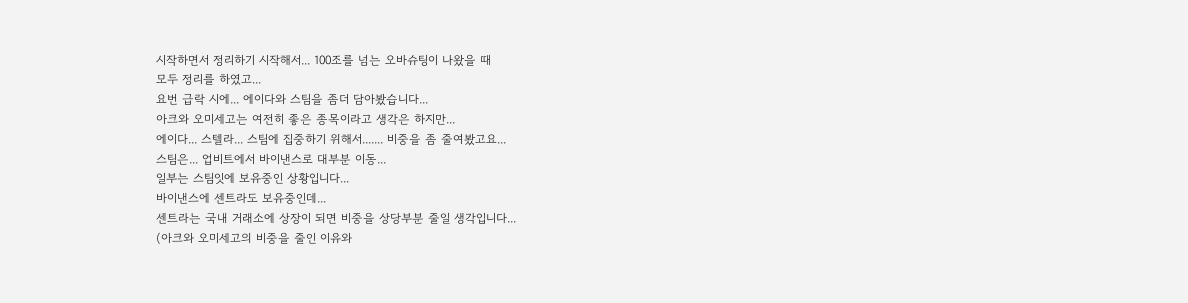시작하면서 정리하기 시작해서... 100조를 넘는 오바슈팅이 나왔을 때
모두 정리를 하였고...
요번 급락 시에... 에이다와 스팀을 좀더 담아봤습니다...
아크와 오미세고는 여전히 좋은 종목이라고 생각은 하지만...
에이다... 스텔라... 스팀에 집중하기 위해서....... 비중을 좀 줄여봤고요...
스팀은... 업비트에서 바이낸스로 대부분 이동...
일부는 스팀잇에 보유중인 상황입니다...
바이낸스에 센트라도 보유중인데...
센트라는 국내 거래소에 상장이 되면 비중을 상당부분 줄일 생각입니다...
(아크와 오미세고의 비중을 줄인 이유와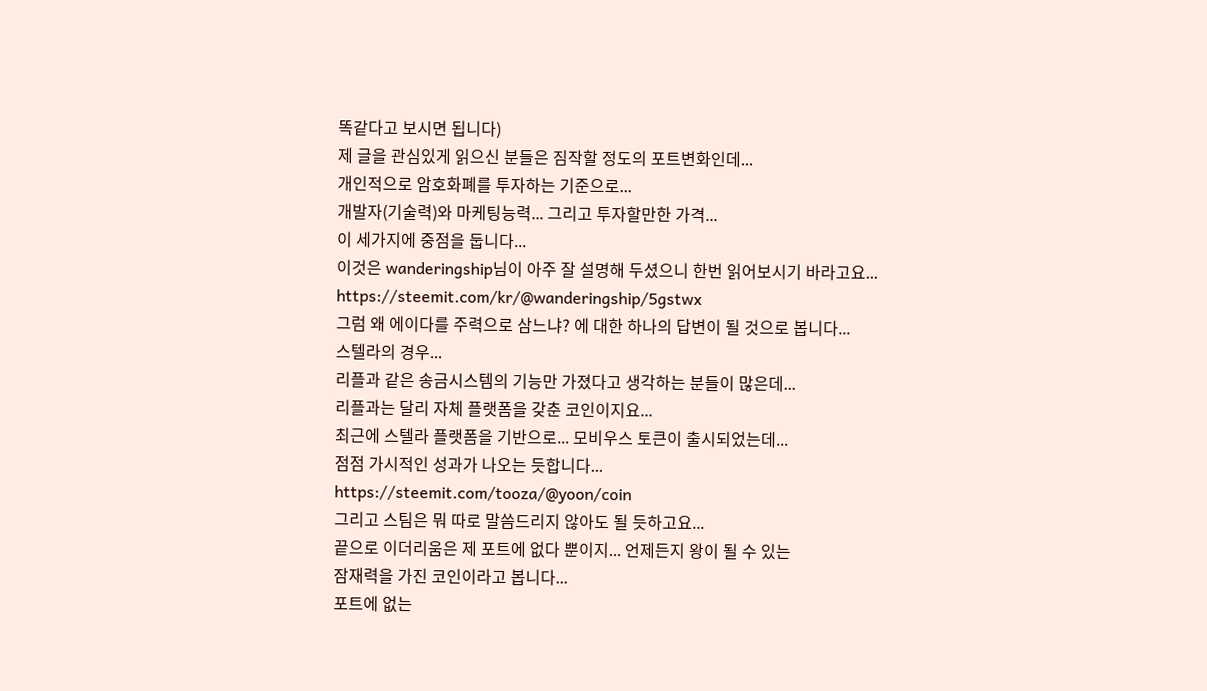똑같다고 보시면 됩니다)
제 글을 관심있게 읽으신 분들은 짐작할 정도의 포트변화인데...
개인적으로 암호화폐를 투자하는 기준으로...
개발자(기술력)와 마케팅능력... 그리고 투자할만한 가격...
이 세가지에 중점을 둡니다...
이것은 wanderingship님이 아주 잘 설명해 두셨으니 한번 읽어보시기 바라고요...
https://steemit.com/kr/@wanderingship/5gstwx
그럼 왜 에이다를 주력으로 삼느냐? 에 대한 하나의 답변이 될 것으로 봅니다...
스텔라의 경우...
리플과 같은 송금시스템의 기능만 가졌다고 생각하는 분들이 많은데...
리플과는 달리 자체 플랫폼을 갖춘 코인이지요...
최근에 스텔라 플랫폼을 기반으로... 모비우스 토큰이 출시되었는데...
점점 가시적인 성과가 나오는 듯합니다...
https://steemit.com/tooza/@yoon/coin
그리고 스팀은 뭐 따로 말씀드리지 않아도 될 듯하고요...
끝으로 이더리움은 제 포트에 없다 뿐이지... 언제든지 왕이 될 수 있는
잠재력을 가진 코인이라고 봅니다...
포트에 없는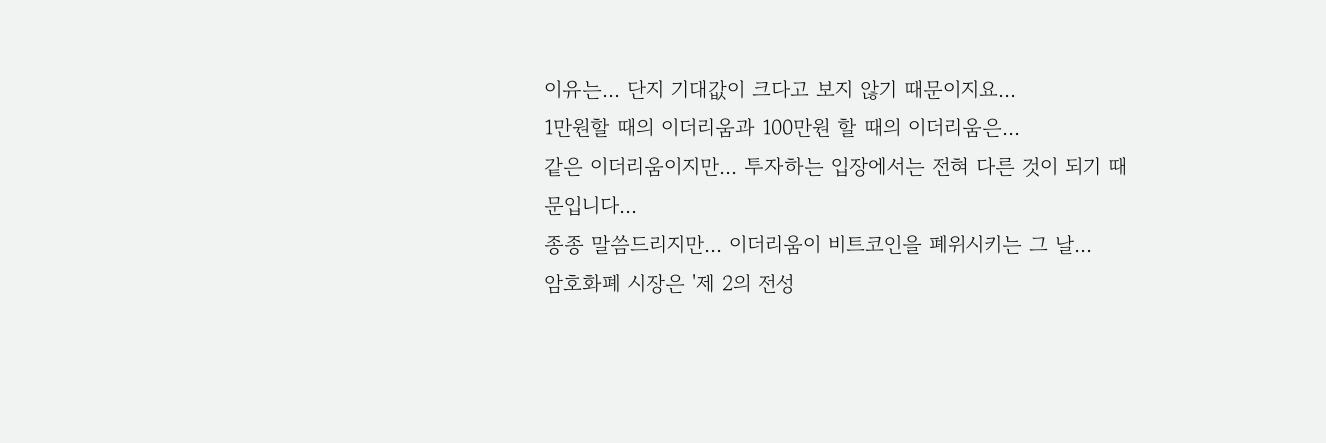이유는... 단지 기대값이 크다고 보지 않기 때문이지요...
1만원할 때의 이더리움과 100만원 할 때의 이더리움은...
같은 이더리움이지만... 투자하는 입장에서는 전혀 다른 것이 되기 때문입니다...
종종 말씀드리지만... 이더리움이 비트코인을 폐위시키는 그 날...
암호화폐 시장은 '제 2의 전성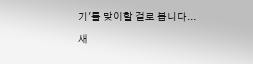기'를 맞이할 걸로 봅니다...
새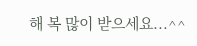해 복 많이 받으세요...^^